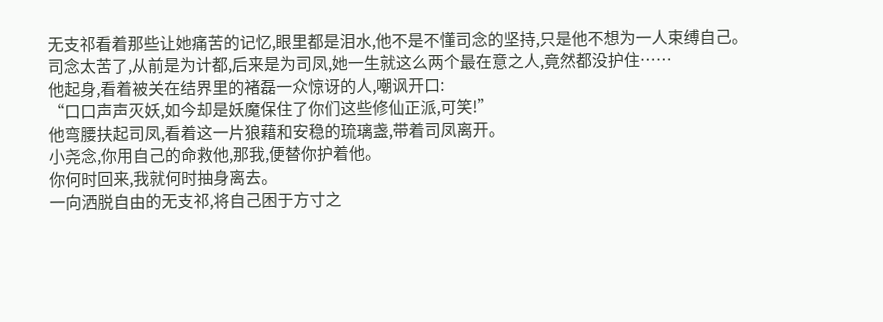无支祁看着那些让她痛苦的记忆,眼里都是泪水,他不是不懂司念的坚持,只是他不想为一人束缚自己。
司念太苦了,从前是为计都,后来是为司凤,她一生就这么两个最在意之人,竟然都没护住……
他起身,看着被关在结界里的褚磊一众惊讶的人,嘲讽开口:
“口口声声灭妖,如今却是妖魔保住了你们这些修仙正派,可笑!”
他弯腰扶起司凤,看着这一片狼藉和安稳的琉璃盏,带着司凤离开。
小尧念,你用自己的命救他,那我,便替你护着他。
你何时回来,我就何时抽身离去。
一向洒脱自由的无支祁,将自己困于方寸之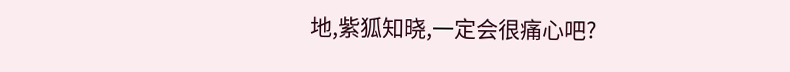地,紫狐知晓,一定会很痛心吧?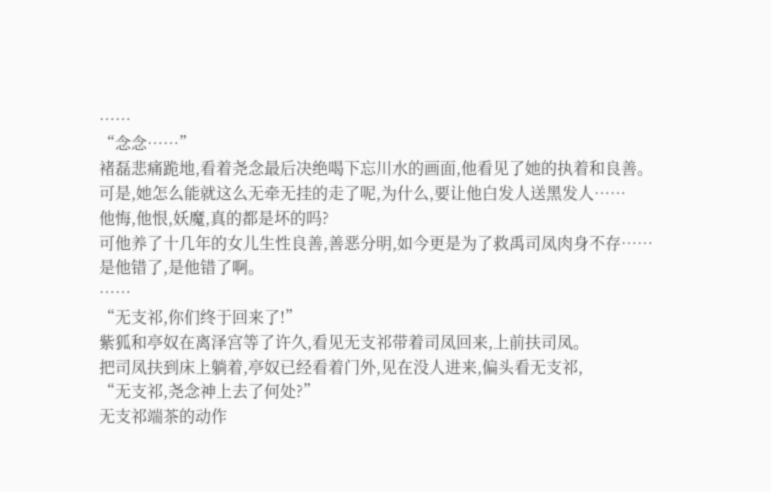……
“念念……”
褚磊悲痛跪地,看着尧念最后决绝喝下忘川水的画面,他看见了她的执着和良善。
可是,她怎么能就这么无牵无挂的走了呢,为什么,要让他白发人送黑发人……
他悔,他恨,妖魔,真的都是坏的吗?
可他养了十几年的女儿生性良善,善恶分明,如今更是为了救禹司凤肉身不存……
是他错了,是他错了啊。
……
“无支祁,你们终于回来了!”
紫狐和亭奴在离泽宫等了许久,看见无支祁带着司凤回来,上前扶司凤。
把司凤扶到床上躺着,亭奴已经看着门外,见在没人进来,偏头看无支祁,
“无支祁,尧念神上去了何处?”
无支祁端茶的动作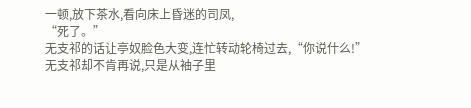一顿,放下茶水,看向床上昏迷的司凤,
“死了。”
无支祁的话让亭奴脸色大变,连忙转动轮椅过去,“你说什么!”
无支祁却不肯再说,只是从袖子里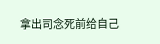拿出司念死前给自己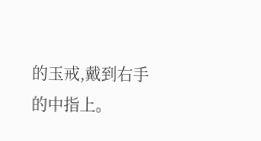的玉戒,戴到右手的中指上。